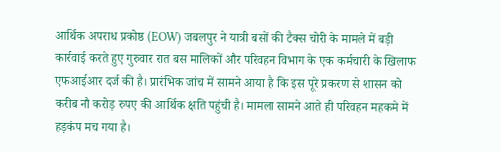आर्थिक अपराध प्रकोष्ठ (EOW) जबलपुर ने यात्री बसों की टैक्स चोरी के मामले में बड़ी कार्रवाई करते हुए गुरुवार रात बस मालिकों और परिवहन विभाग के एक कर्मचारी के खिलाफ एफआईआर दर्ज की है। प्रारंभिक जांच में सामने आया है कि इस पूरे प्रकरण से शासन को करीब नौ करोड़ रुपए की आर्थिक क्षति पहुंची है। मामला सामने आते ही परिवहन महकमे में हड़कंप मच गया है।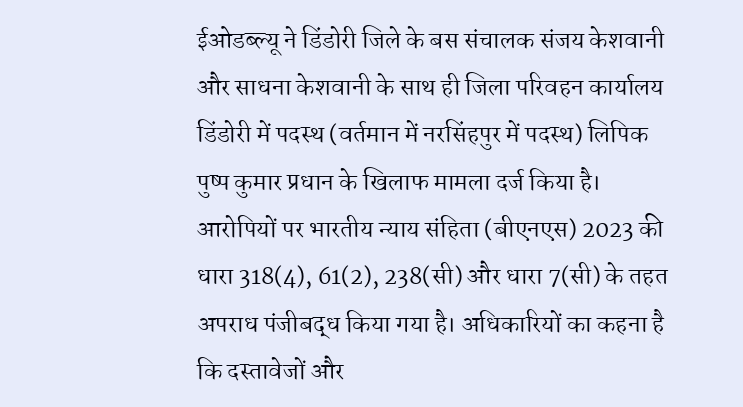ईओडब्ल्यू ने डिंडोरी जिले के बस संचालक संजय केशवानी और साधना केशवानी के साथ ही जिला परिवहन कार्यालय डिंडोरी में पदस्थ (वर्तमान में नरसिंहपुर में पदस्थ) लिपिक पुष्प कुमार प्रधान के खिलाफ मामला दर्ज किया है। आरोपियों पर भारतीय न्याय संहिता (बीएनएस) 2023 की धारा 318(4), 61(2), 238(सी) और धारा 7(सी) के तहत अपराध पंजीबद्ध किया गया है। अधिकारियों का कहना है कि दस्तावेजों और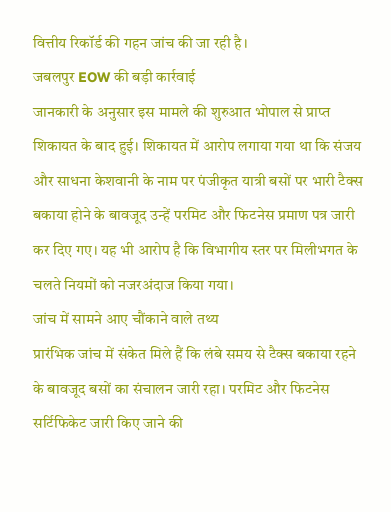वित्तीय रिकॉर्ड की गहन जांच की जा रही है।
जबलपुर EOW की बड़ी कार्रवाई
जानकारी के अनुसार इस मामले की शुरुआत भोपाल से प्राप्त शिकायत के बाद हुई। शिकायत में आरोप लगाया गया था कि संजय और साधना केशवानी के नाम पर पंजीकृत यात्री बसों पर भारी टैक्स बकाया होने के बावजूद उन्हें परमिट और फिटनेस प्रमाण पत्र जारी कर दिए गए। यह भी आरोप है कि विभागीय स्तर पर मिलीभगत के चलते नियमों को नजरअंदाज किया गया।
जांच में सामने आए चौंकाने वाले तथ्य
प्रारंभिक जांच में संकेत मिले हैं कि लंबे समय से टैक्स बकाया रहने के बावजूद बसों का संचालन जारी रहा। परमिट और फिटनेस सर्टिफिकेट जारी किए जाने की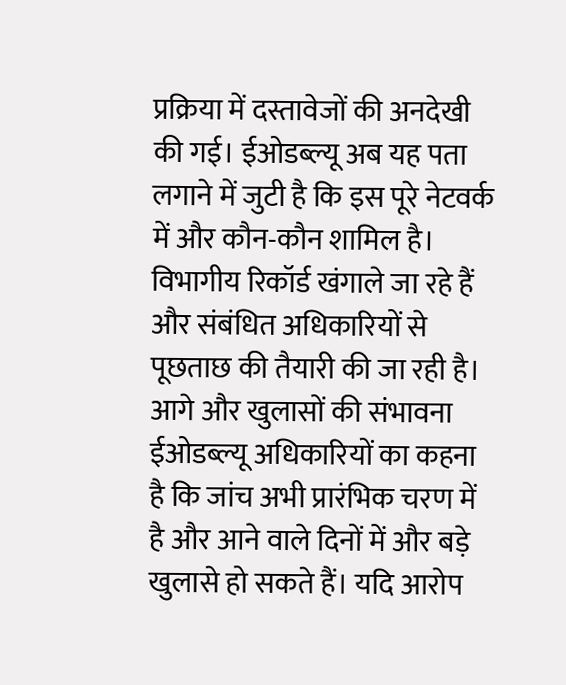प्रक्रिया में दस्तावेजों की अनदेखी की गई। ईओडब्ल्यू अब यह पता लगाने में जुटी है कि इस पूरे नेटवर्क में और कौन-कौन शामिल है। विभागीय रिकॉर्ड खंगाले जा रहे हैं और संबंधित अधिकारियों से पूछताछ की तैयारी की जा रही है।
आगे और खुलासों की संभावना
ईओडब्ल्यू अधिकारियों का कहना है कि जांच अभी प्रारंभिक चरण में है और आने वाले दिनों में और बड़े खुलासे हो सकते हैं। यदि आरोप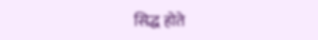सिद्ध होते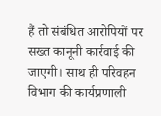हैं तो संबंधित आरोपियों पर सख्त कानूनी कार्रवाई की जाएगी। साथ ही परिवहन विभाग की कार्यप्रणाली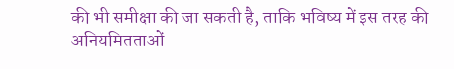की भी समीक्षा की जा सकती है, ताकि भविष्य में इस तरह की अनियमितताओं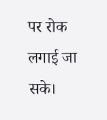पर रोक लगाई जा सके।